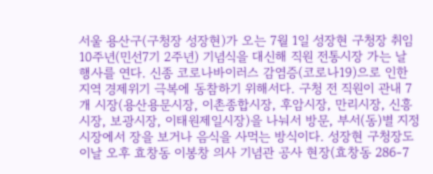서울 용산구(구청장 성장현)가 오는 7월 1일 성장현 구청장 취임 10주년(민선7기 2주년) 기념식을 대신해 직원 전통시장 가는 날 행사를 연다. 신종 코로나바이러스 감염증(코로나19)으로 인한 지역 경제위기 극복에 동참하기 위해서다. 구청 전 직원이 관내 7개 시장(용산용문시장, 이촌종합시장, 후암시장, 만리시장, 신흥시장, 보광시장, 이태원제일시장)을 나눠서 방문, 부서(동)별 지정 시장에서 장을 보거나 음식을 사먹는 방식이다. 성장현 구청장도 이날 오후 효창동 이봉창 의사 기념관 공사 현장(효창동 286-7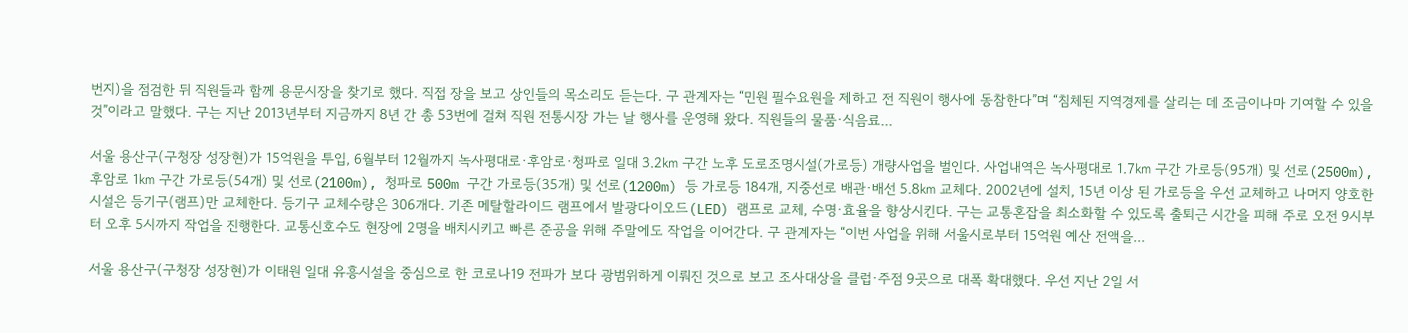번지)을 점검한 뒤 직원들과 함께 용문시장을 찾기로 했다. 직접 장을 보고 상인들의 목소리도 듣는다. 구 관계자는 “민원 필수요원을 제하고 전 직원이 행사에 동참한다”며 “침체된 지역경제를 살리는 데 조금이나마 기여할 수 있을 것”이라고 말했다. 구는 지난 2013년부터 지금까지 8년 간 총 53번에 걸쳐 직원 전통시장 가는 날 행사를 운영해 왔다. 직원들의 물품·식음료...

서울 용산구(구청장 성장현)가 15억원을 투입, 6월부터 12월까지 녹사평대로·후암로·청파로 일대 3.2㎞ 구간 노후 도로조명시설(가로등) 개량사업을 벌인다. 사업내역은 녹사평대로 1.7㎞ 구간 가로등(95개) 및 선로(2500m), 후암로 1㎞ 구간 가로등(54개) 및 선로(2100m), 청파로 500m 구간 가로등(35개) 및 선로(1200m) 등 가로등 184개, 지중선로 배관·배선 5.8㎞ 교체다. 2002년에 설치, 15년 이상 된 가로등을 우선 교체하고 나머지 양호한 시설은 등기구(램프)만 교체한다. 등기구 교체수량은 306개다. 기존 메탈할라이드 램프에서 발광다이오드(LED) 램프로 교체, 수명·효율을 향상시킨다. 구는 교통혼잡을 최소화할 수 있도록 출퇴근 시간을 피해 주로 오전 9시부터 오후 5시까지 작업을 진행한다. 교통신호수도 현장에 2명을 배치시키고 빠른 준공을 위해 주말에도 작업을 이어간다. 구 관계자는 “이번 사업을 위해 서울시로부터 15억원 예산 전액을...

서울 용산구(구청장 성장현)가 이태원 일대 유흥시설을 중심으로 한 코로나19 전파가 보다 광범위하게 이뤄진 것으로 보고 조사대상을 클럽·주점 9곳으로 대폭 확대했다. 우선 지난 2일 서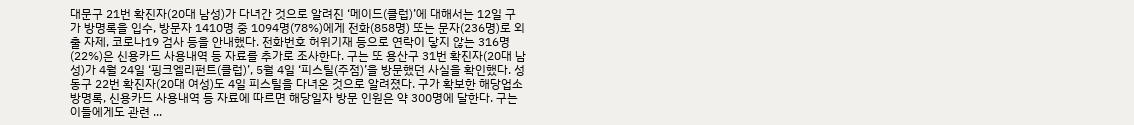대문구 21번 확진자(20대 남성)가 다녀간 것으로 알려진 ‘메이드(클럽)’에 대해서는 12일 구가 방명록을 입수, 방문자 1410명 중 1094명(78%)에게 전화(858명) 또는 문자(236명)로 외출 자제, 코로나19 검사 등을 안내했다. 전화번호 허위기재 등으로 연락이 닿지 않는 316명(22%)은 신용카드 사용내역 등 자료를 추가로 조사한다. 구는 또 용산구 31번 확진자(20대 남성)가 4월 24일 ‘핑크엘리펀트(클럽)’, 5월 4일 ‘피스틸(주점)’을 방문했던 사실을 확인했다. 성동구 22번 확진자(20대 여성)도 4일 피스틸을 다녀온 것으로 알려졌다. 구가 확보한 해당업소 방명록, 신용카드 사용내역 등 자료에 따르면 해당일자 방문 인원은 약 300명에 달한다. 구는 이들에게도 관련 ...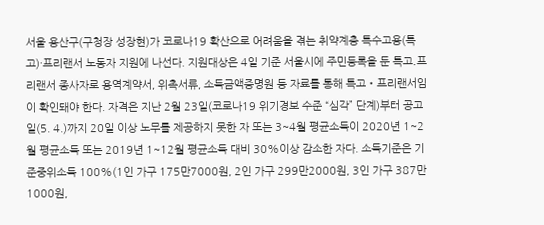서울 용산구(구청장 성장현)가 코로나19 확산으로 어려움을 겪는 취약계층 특수고용(특고)·프리랜서 노동자 지원에 나선다. 지원대상은 4일 기준 서울시에 주민등록을 둔 특고․프리랜서 종사자로 용역계약서, 위촉서류, 소득금액증명원 등 자료를 통해 특고・프리랜서임이 확인돼야 한다. 자격은 지난 2월 23일(코로나19 위기경보 수준 “심각” 단계)부터 공고일(5. 4.)까지 20일 이상 노무를 제공하지 못한 자 또는 3~4월 평균소득이 2020년 1~2월 평균소득 또는 2019년 1~12월 평균소득 대비 30%이상 감소한 자다. 소득기준은 기준중위소득 100%(1인 가구 175만7000원, 2인 가구 299만2000원, 3인 가구 387만1000원,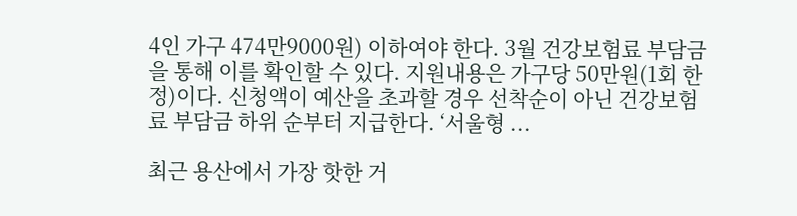4인 가구 474만9000원) 이하여야 한다. 3월 건강보험료 부담금을 통해 이를 확인할 수 있다. 지원내용은 가구당 50만원(1회 한정)이다. 신청액이 예산을 초과할 경우 선착순이 아닌 건강보험료 부담금 하위 순부터 지급한다. ‘서울형 ...

최근 용산에서 가장 핫한 거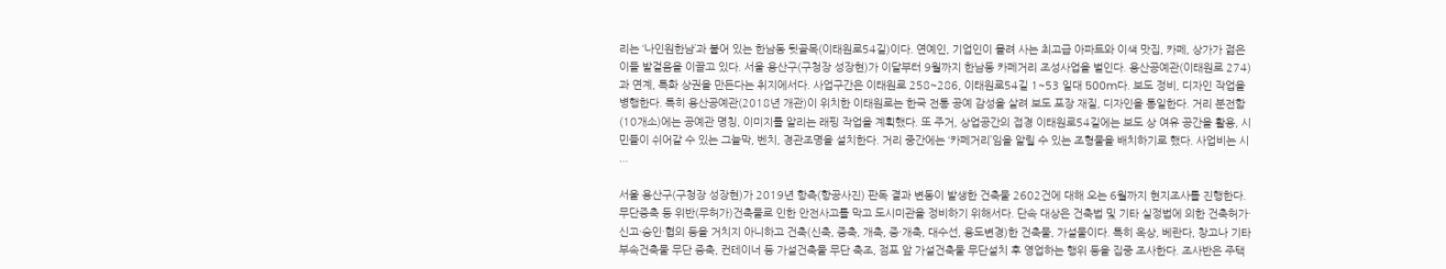리는 ‘나인원한남’과 붙어 있는 한남동 뒷골목(이태원로54길)이다. 연예인, 기업인이 몰려 사는 최고급 아파트와 이색 맛집, 카페, 상가가 젊은이들 발걸음을 이끌고 있다. 서울 용산구(구청장 성장현)가 이달부터 9월까지 한남동 카페거리 조성사업을 벌인다. 용산공예관(이태원로 274)과 연계, 특화 상권을 만든다는 취지에서다. 사업구간은 이태원로 258~286, 이태원로54길 1~53 일대 500m다. 보도 정비, 디자인 작업을 병행한다. 특히 용산공예관(2018년 개관)이 위치한 이태원로는 한국 전통 공예 감성을 살려 보도 포장 재질, 디자인을 통일한다. 거리 분전함(10개소)에는 공예관 명칭, 이미지를 알리는 래핑 작업을 계획했다. 또 주거, 상업공간의 접경 이태원로54길에는 보도 상 여유 공간을 활용, 시민들이 쉬어갈 수 있는 그늘막, 벤치, 경관조명을 설치한다. 거리 중간에는 ‘카페거리’임을 알릴 수 있는 조형물을 배치하기로 했다. 사업비는 시 ...

서울 용산구(구청장 성장현)가 2019년 항측(항공사진) 판독 결과 변동이 발생한 건축물 2602건에 대해 오는 6월까지 현지조사를 진행한다. 무단증축 등 위반(무허가)건축물로 인한 안전사고를 막고 도시미관을 정비하기 위해서다. 단속 대상은 건축법 및 기타 실정법에 의한 건축허가·신고·승인·협의 등을 거치지 아니하고 건축(신축, 증축, 개축, 증·개축, 대수선, 용도변경)한 건축물, 가설물이다. 특히 옥상, 베란다, 창고나 기타 부속건축물 무단 증축, 컨테이너 등 가설건축물 무단 축조, 점포 앞 가설건축물 무단설치 후 영업하는 행위 등을 집중 조사한다. 조사반은 주택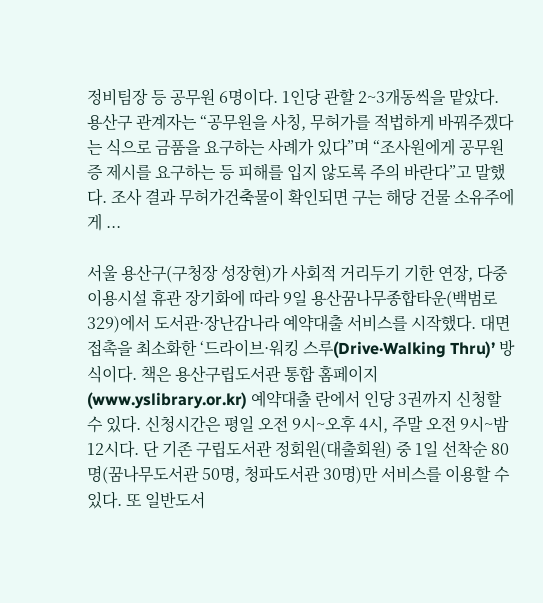정비팀장 등 공무원 6명이다. 1인당 관할 2~3개동씩을 맡았다. 용산구 관계자는 “공무원을 사칭, 무허가를 적법하게 바꿔주겠다는 식으로 금품을 요구하는 사례가 있다”며 “조사원에게 공무원증 제시를 요구하는 등 피해를 입지 않도록 주의 바란다”고 말했다. 조사 결과 무허가건축물이 확인되면 구는 해당 건물 소유주에게 ...

서울 용산구(구청장 성장현)가 사회적 거리두기 기한 연장, 다중이용시설 휴관 장기화에 따라 9일 용산꿈나무종합타운(백범로 329)에서 도서관·장난감나라 예약대출 서비스를 시작했다. 대면 접촉을 최소화한 ‘드라이브·워킹 스루(Drive·Walking Thru)’ 방식이다. 책은 용산구립도서관 통합 홈페이지(www.yslibrary.or.kr) 예약대출 란에서 인당 3권까지 신청할 수 있다. 신청시간은 평일 오전 9시~오후 4시, 주말 오전 9시~밤 12시다. 단 기존 구립도서관 정회원(대출회원) 중 1일 선착순 80명(꿈나무도서관 50명, 청파도서관 30명)만 서비스를 이용할 수 있다. 또 일반도서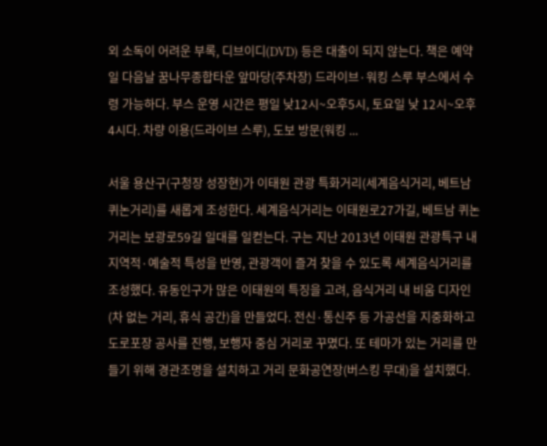외 소독이 어려운 부록, 디브이디(DVD) 등은 대출이 되지 않는다. 책은 예약일 다음날 꿈나무종합타운 앞마당(주차장) 드라이브·워킹 스루 부스에서 수령 가능하다. 부스 운영 시간은 평일 낮12시~오후5시, 토요일 낮 12시~오후 4시다. 차량 이용(드라이브 스루), 도보 방문(워킹 ...

서울 용산구(구청장 성장현)가 이태원 관광 특화거리(세계음식거리, 베트남 퀴논거리)를 새롭게 조성한다. 세계음식거리는 이태원로27가길, 베트남 퀴논거리는 보광로59길 일대를 일컫는다. 구는 지난 2013년 이태원 관광특구 내 지역적·예술적 특성을 반영, 관광객이 즐겨 찾을 수 있도록 세계음식거리를 조성했다. 유동인구가 많은 이태원의 특징을 고려, 음식거리 내 비움 디자인(차 없는 거리, 휴식 공간)을 만들었다. 전신·통신주 등 가공선을 지중화하고 도로포장 공사를 진행, 보행자 중심 거리로 꾸몄다. 또 테마가 있는 거리를 만들기 위해 경관조명을 설치하고 거리 문화공연장(버스킹 무대)을 설치했다.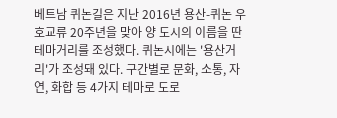베트남 퀴논길은 지난 2016년 용산-퀴논 우호교류 20주년을 맞아 양 도시의 이름을 딴 테마거리를 조성했다. 퀴논시에는 '용산거리'가 조성돼 있다. 구간별로 문화, 소통, 자연, 화합 등 4가지 테마로 도로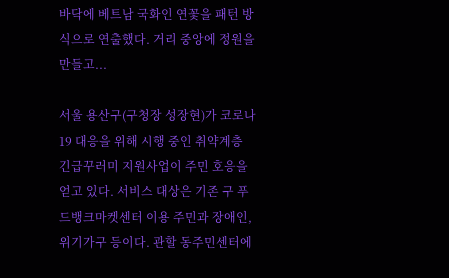바닥에 베트남 국화인 연꽃을 패턴 방식으로 연출했다. 거리 중앙에 정원을 만들고...

서울 용산구(구청장 성장현)가 코로나19 대응을 위해 시행 중인 취약계층 긴급꾸러미 지원사업이 주민 호응을 얻고 있다. 서비스 대상은 기존 구 푸드뱅크마켓센터 이용 주민과 장애인, 위기가구 등이다. 관할 동주민센터에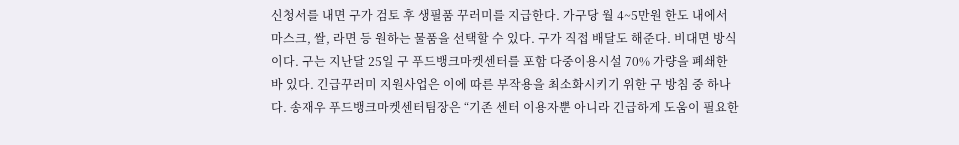신청서를 내면 구가 검토 후 생필품 꾸러미를 지급한다. 가구당 월 4~5만원 한도 내에서 마스크, 쌀, 라면 등 원하는 물품을 선택할 수 있다. 구가 직접 배달도 해준다. 비대면 방식이다. 구는 지난달 25일 구 푸드뱅크마켓센터를 포함 다중이용시설 70% 가량을 폐쇄한 바 있다. 긴급꾸러미 지원사업은 이에 따른 부작용을 최소화시키기 위한 구 방침 중 하나다. 송재우 푸드뱅크마켓센터팀장은 “기존 센터 이용자뿐 아니라 긴급하게 도움이 필요한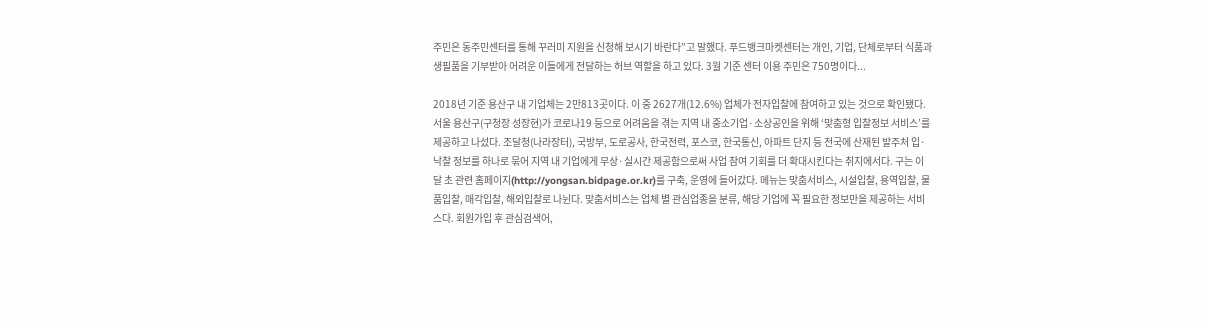주민은 동주민센터를 통해 꾸러미 지원을 신청해 보시기 바란다”고 말했다. 푸드뱅크마켓센터는 개인, 기업, 단체로부터 식품과 생필품을 기부받아 어려운 이들에게 전달하는 허브 역할을 하고 있다. 3월 기준 센터 이용 주민은 750명이다...

2018년 기준 용산구 내 기업체는 2만813곳이다. 이 중 2627개(12.6%) 업체가 전자입찰에 참여하고 있는 것으로 확인됐다. 서울 용산구(구청장 성장현)가 코로나19 등으로 어려움을 겪는 지역 내 중소기업·소상공인을 위해 ‘맞춤형 입찰정보 서비스’를 제공하고 나섰다. 조달청(나라장터), 국방부, 도로공사, 한국전력, 포스코, 한국통신, 아파트 단지 등 전국에 산재된 발주처 입·낙찰 정보를 하나로 묶어 지역 내 기업에게 무상·실시간 제공함으로써 사업 참여 기회를 더 확대시킨다는 취지에서다. 구는 이달 초 관련 홈페이지(http://yongsan.bidpage.or.kr)를 구축, 운영에 들어갔다. 메뉴는 맞춤서비스, 시설입찰, 용역입찰, 물품입찰, 매각입찰, 해외입찰로 나뉜다. 맞춤서비스는 업체 별 관심업종을 분류, 해당 기업에 꼭 필요한 정보만을 제공하는 서비스다. 회원가입 후 관심검색어,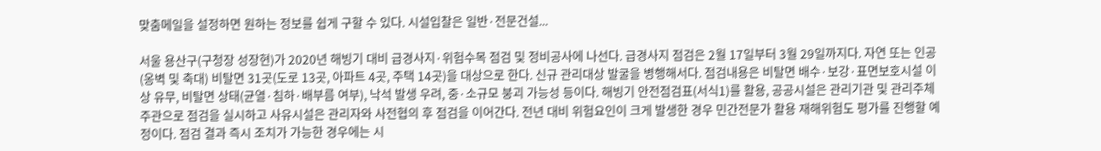맞춤메일을 설정하면 원하는 정보를 쉽게 구할 수 있다. 시설입찰은 일반·전문건설...

서울 용산구(구청장 성장현)가 2020년 해빙기 대비 급경사지·위험수목 점검 및 정비공사에 나선다. 급경사지 점검은 2월 17일부터 3월 29일까지다. 자연 또는 인공(옹벽 및 축대) 비탈면 31곳(도로 13곳, 아파트 4곳, 주택 14곳)을 대상으로 한다. 신규 관리대상 발굴을 병행해서다. 점검내용은 비탈면 배수·보강·표면보호시설 이상 유무, 비탈면 상태(균열·침하·배부름 여부), 낙석 발생 우려, 중·소규모 붕괴 가능성 등이다. 해빙기 안전점검표(서식1)를 활용, 공공시설은 관리기관 및 관리주체 주관으로 점검을 실시하고 사유시설은 관리자와 사전협의 후 점검을 이어간다. 전년 대비 위험요인이 크게 발생한 경우 민간전문가 활용 재해위험도 평가를 진행할 예정이다. 점검 결과 즉시 조치가 가능한 경우에는 시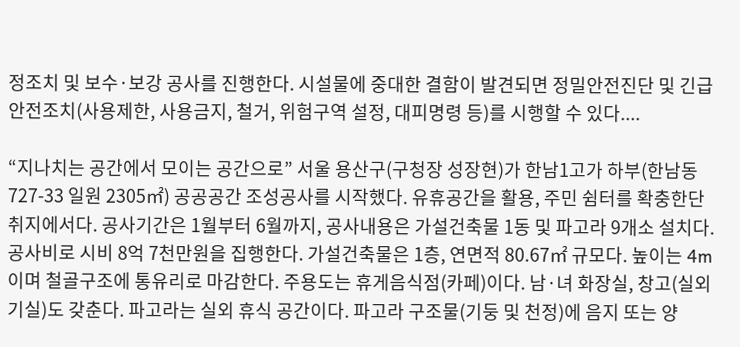정조치 및 보수·보강 공사를 진행한다. 시설물에 중대한 결함이 발견되면 정밀안전진단 및 긴급안전조치(사용제한, 사용금지, 철거, 위험구역 설정, 대피명령 등)를 시행할 수 있다....

“지나치는 공간에서 모이는 공간으로” 서울 용산구(구청장 성장현)가 한남1고가 하부(한남동 727-33 일원 2305㎡) 공공공간 조성공사를 시작했다. 유휴공간을 활용, 주민 쉼터를 확충한단 취지에서다. 공사기간은 1월부터 6월까지, 공사내용은 가설건축물 1동 및 파고라 9개소 설치다. 공사비로 시비 8억 7천만원을 집행한다. 가설건축물은 1층, 연면적 80.67㎡ 규모다. 높이는 4m이며 철골구조에 통유리로 마감한다. 주용도는 휴게음식점(카페)이다. 남·녀 화장실, 창고(실외기실)도 갖춘다. 파고라는 실외 휴식 공간이다. 파고라 구조물(기둥 및 천정)에 음지 또는 양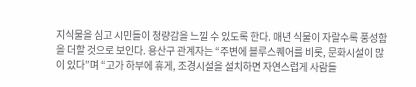지식물을 심고 시민들이 청량감을 느낄 수 있도록 한다. 매년 식물이 자랄수록 풍성함을 더할 것으로 보인다. 용산구 관계자는 “주변에 블루스퀘어를 비롯, 문화시설이 많이 있다”며 “고가 하부에 휴게, 조경시설을 설치하면 자연스럽게 사람들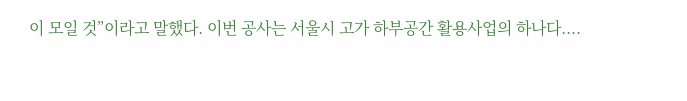이 모일 것”이라고 말했다. 이번 공사는 서울시 고가 하부공간 활용사업의 하나다....